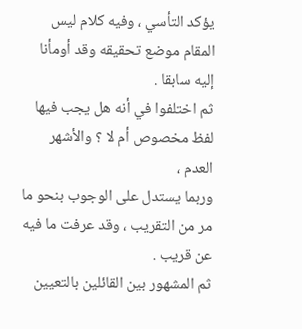يؤكد التأسي ، وفيه كلام ليس المقام موضع تحقيقه وقد أومأنا إليه سابقا .
ثم اختلفوا في أنه هل يجب فيها لفظ مخصوص أم لا ؟ والأشهر العدم ،
وربما يستدل على الوجوب بنحو ما مر من التقريب ، وقد عرفت ما فيه
عن قريب .
ثم المشهور بين القائلين بالتعيين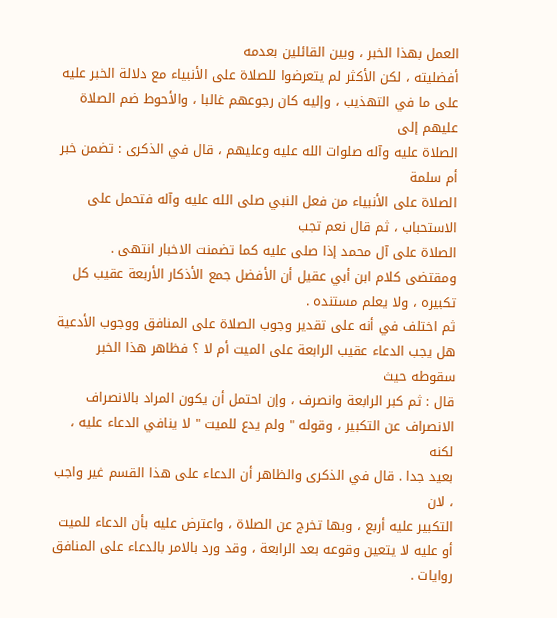العمل بهذا الخبر ، وبين القائلين بعدمه
أفضليته ، لكن الأكثر لم يتعرضوا للصلاة على الأنبياء مع دلالة الخبر عليه
على ما في التهذيب ، وإليه كان رجوعهم غالبا ، والأحوط ضم الصلاة عليهم إلى
الصلاة عليه وآله صلوات الله عليه وعليهم ، قال في الذكرى : تضمن خبر أم سلمة
الصلاة على الأنبياء من فعل النبي صلى الله عليه وآله فتحمل على الاستحباب ، ثم قال نعم تجب
الصلاة على آل محمد إذا صلى عليه كما تضمنت الاخبار انتهى .
ومقتضى كلام ابن أبي عقيل أن الأفضل جمع الأذكار الأربعة عقيب كل
تكبيره ، ولا يعلم مستنده .
ثم اختلف في أنه على تقدير وجوب الصلاة على المنافق ووجوب الأدعية
هل يجب الدعاء عقيب الرابعة على الميت أم لا ؟ فظاهر هذا الخبر سقوطه حيث
قال : ثم كبر الرابعة وانصرف ، وإن احتمل أن يكون المراد بالانصراف
الانصراف عن التكبير ، وقوله " ولم يدع للميت " لا ينافي الدعاء عليه ، لكنه
بعيد جدا . قال في الذكرى والظاهر أن الدعاء على هذا القسم غير واجب ، لان
التكبير عليه أربع ، وبها تخرج عن الصلاة ، واعترض عليه بأن الدعاء للميت
أو عليه لا يتعين وقوعه بعد الرابعة ، وقد ورد بالامر بالدعاء على المنافق روايات .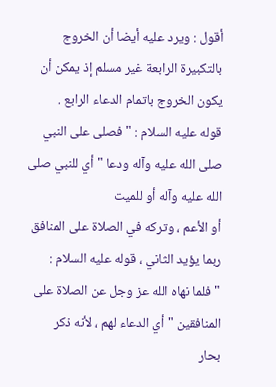أقول : ويرد عليه أيضا أن الخروج بالتكبيرة الرابعة غير مسلم إذ يمكن أن
يكون الخروج باتمام الدعاء الرابع .
قوله عليه السلام : " فصلى على النبي صلى الله عليه وآله ودعا " أي للنبي صلى الله عليه وآله أو للميت
أو الأعم ، وتركه في الصلاة على المنافق ربما يؤيد الثاني ، قوله عليه السلام :
" فلما نهاه الله عز وجل عن الصلاة على المنافقين " أي الدعاء لهم ، لأنه ذكر
بحار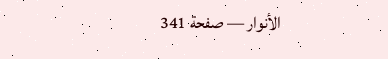الأنوار — صفحة 341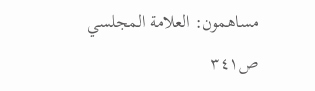مساهمون: العلامة المجلسي
ص٣٤١